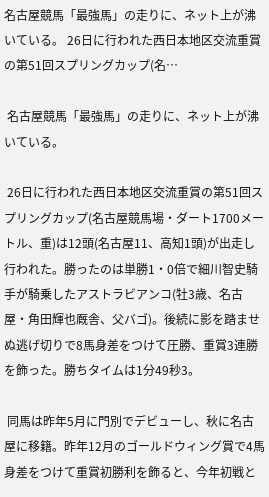名古屋競馬「最強馬」の走りに、ネット上が沸いている。 26日に行われた西日本地区交流重賞の第51回スプリングカップ(名…

 名古屋競馬「最強馬」の走りに、ネット上が沸いている。

 26日に行われた西日本地区交流重賞の第51回スプリングカップ(名古屋競馬場・ダート1700メートル、重)は12頭(名古屋11、高知1頭)が出走し行われた。勝ったのは単勝1・0倍で細川智史騎手が騎乗したアストラビアンコ(牡3歳、名古屋・角田輝也厩舎、父バゴ)。後続に影を踏ませぬ逃げ切りで8馬身差をつけて圧勝、重賞3連勝を飾った。勝ちタイムは1分49秒3。

 同馬は昨年5月に門別でデビューし、秋に名古屋に移籍。昨年12月のゴールドウィング賞で4馬身差をつけて重賞初勝利を飾ると、今年初戦と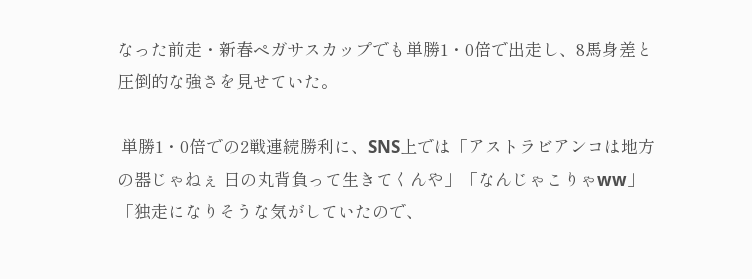なった前走・新春ペガサスカップでも単勝1・0倍で出走し、8馬身差と圧倒的な強さを見せていた。

 単勝1・0倍での2戦連続勝利に、SNS上では「アストラビアンコは地方の器じゃねぇ 日の丸背負って生きてくんや」「なんじゃこりゃww」「独走になりそうな気がしていたので、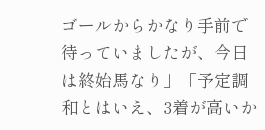ゴールからかなり手前で待っていましたが、今日は終始馬なり」「予定調和とはいえ、3着が高いか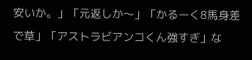安いか。」「元返しか〜」「かるーく8馬身差で草」「アストラビアンコくん強すぎ」な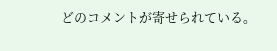どのコメントが寄せられている。